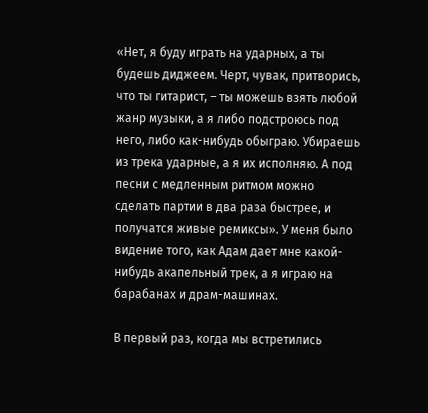«Нет, я буду играть на ударных, а ты будешь диджеем. Черт, чувак, притворись, что ты гитарист, – ты можешь взять любой жанр музыки, а я либо подстроюсь под него, либо как-нибудь обыграю. Убираешь из трека ударные, а я их исполняю. А под песни с медленным ритмом можно сделать партии в два раза быстрее, и получатся живые ремиксы». У меня было видение того, как Адам дает мне какой-нибудь акапельный трек, а я играю на барабанах и драм-машинах.

В первый раз, когда мы встретились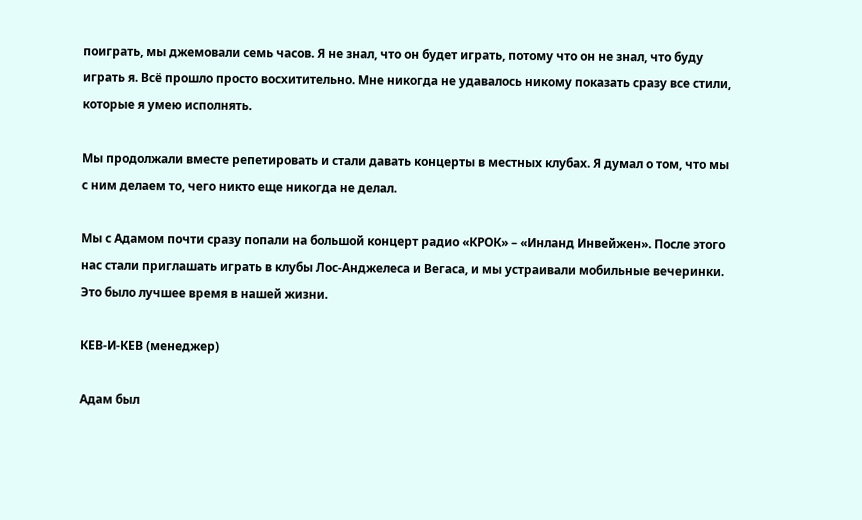поиграть, мы джемовали семь часов. Я не знал, что он будет играть, потому что он не знал, что буду играть я. Всё прошло просто восхитительно. Мне никогда не удавалось никому показать сразу все стили, которые я умею исполнять.

Мы продолжали вместе репетировать и стали давать концерты в местных клубах. Я думал о том, что мы с ним делаем то, чего никто еще никогда не делал.

Мы с Адамом почти сразу попали на большой концерт радио «КРОК» – «Инланд Инвейжен». После этого нас стали приглашать играть в клубы Лос-Анджелеса и Вегаса, и мы устраивали мобильные вечеринки. Это было лучшее время в нашей жизни.

КЕВ-И-КЕВ (менеджер)

Адам был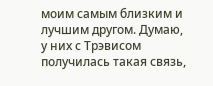моим самым близким и лучшим другом. Думаю, у них с Трэвисом получилась такая связь,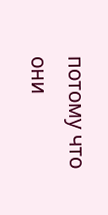потому что они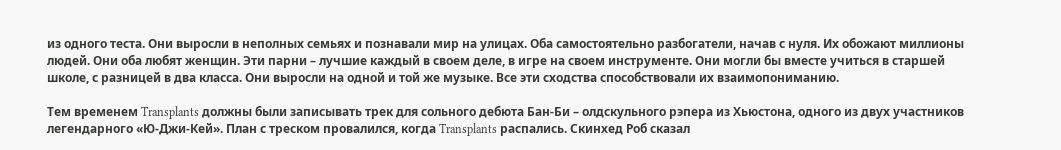из одного теста. Они выросли в неполных семьях и познавали мир на улицах. Оба самостоятельно разбогатели, начав с нуля. Их обожают миллионы людей. Они оба любят женщин. Эти парни – лучшие каждый в своем деле, в игре на своем инструменте. Они могли бы вместе учиться в старшей школе, с разницей в два класса. Они выросли на одной и той же музыке. Все эти сходства способствовали их взаимопониманию.

Тем временем Transplants должны были записывать трек для сольного дебюта Бан-Би – олдскульного рэпера из Хьюстона, одного из двух участников легендарного «Ю-Джи-Кей». План с треском провалился, когда Transplants распались. Скинхед Роб сказал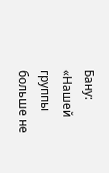Бану: «Нашей группы больше не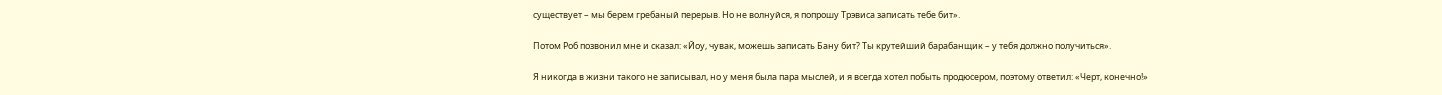существует – мы берем гребаный перерыв. Но не волнуйся, я попрошу Трэвиса записать тебе бит».

Потом Роб позвонил мне и сказал: «Йоу, чувак, можешь записать Бану бит? Ты крутейший барабанщик – у тебя должно получиться».

Я никогда в жизни такого не записывал, но у меня была пара мыслей, и я всегда хотел побыть продюсером, поэтому ответил: «Черт, конечно!»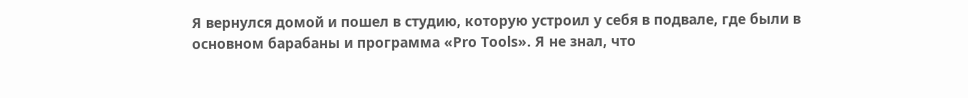Я вернулся домой и пошел в студию, которую устроил у себя в подвале, где были в основном барабаны и программа «Pro Tools». Я не знал, что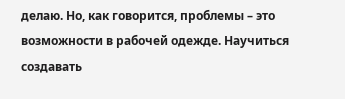делаю. Но, как говорится, проблемы – это возможности в рабочей одежде. Научиться создавать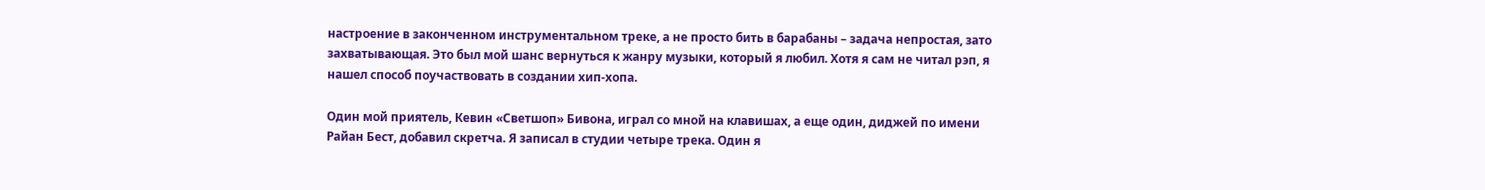настроение в законченном инструментальном треке, а не просто бить в барабаны – задача непростая, зато захватывающая. Это был мой шанс вернуться к жанру музыки, который я любил. Хотя я сам не читал рэп, я нашел способ поучаствовать в создании хип-хопа.

Один мой приятель, Кевин «Светшоп» Бивона, играл со мной на клавишах, а еще один, диджей по имени Райан Бест, добавил скретча. Я записал в студии четыре трека. Один я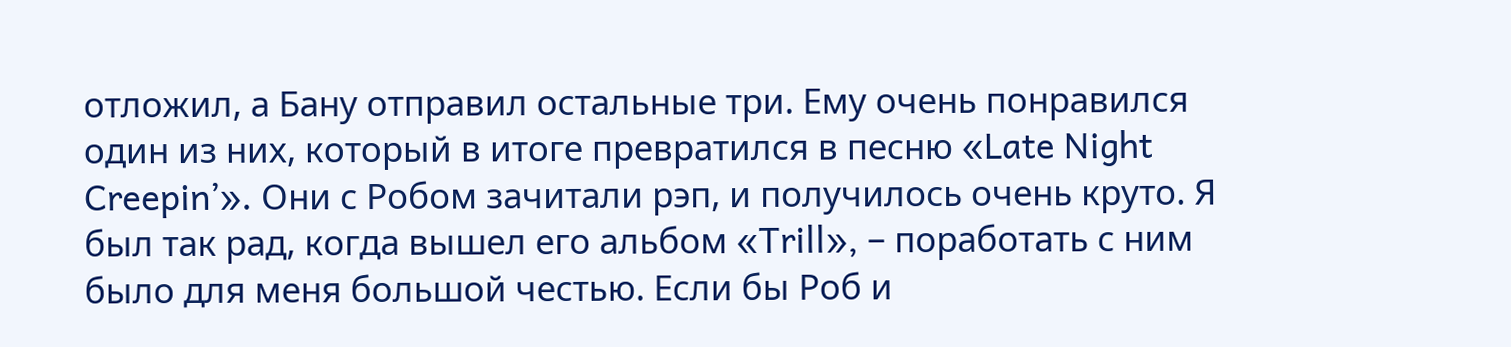отложил, а Бану отправил остальные три. Ему очень понравился один из них, который в итоге превратился в песню «Late Night Creepin’». Они с Робом зачитали рэп, и получилось очень круто. Я был так рад, когда вышел его альбом «Trill», – поработать с ним было для меня большой честью. Если бы Роб и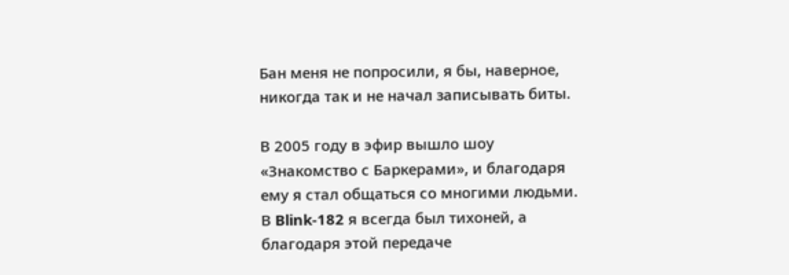Бан меня не попросили, я бы, наверное, никогда так и не начал записывать биты.

В 2005 году в эфир вышло шоу «Знакомство с Баркерами», и благодаря ему я стал общаться со многими людьми. В Blink-182 я всегда был тихоней, а благодаря этой передаче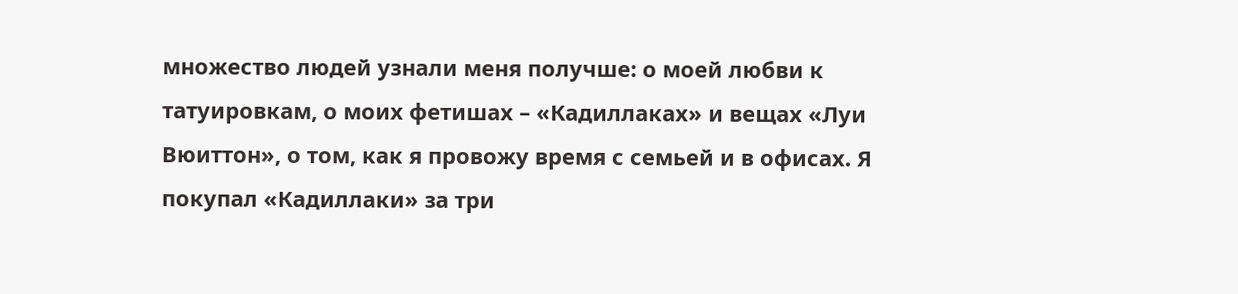множество людей узнали меня получше: о моей любви к татуировкам, о моих фетишах – «Кадиллаках» и вещах «Луи Вюиттон», о том, как я провожу время с семьей и в офисах. Я покупал «Кадиллаки» за три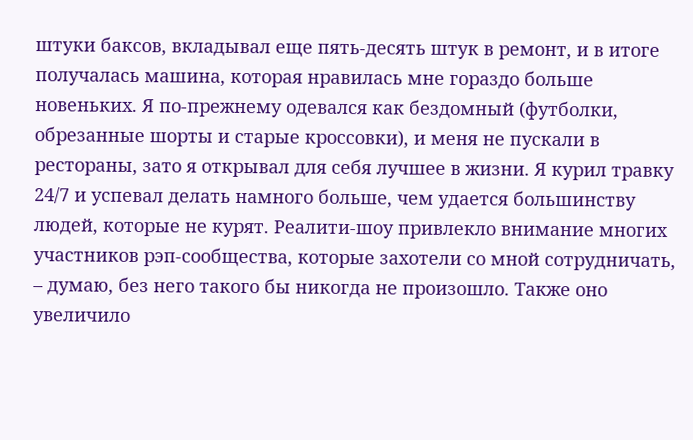штуки баксов, вкладывал еще пять-десять штук в ремонт, и в итоге получалась машина, которая нравилась мне гораздо больше новеньких. Я по-прежнему одевался как бездомный (футболки, обрезанные шорты и старые кроссовки), и меня не пускали в рестораны, зато я открывал для себя лучшее в жизни. Я курил травку 24/7 и успевал делать намного больше, чем удается большинству людей, которые не курят. Реалити-шоу привлекло внимание многих участников рэп-сообщества, которые захотели со мной сотрудничать, – думаю, без него такого бы никогда не произошло. Также оно увеличило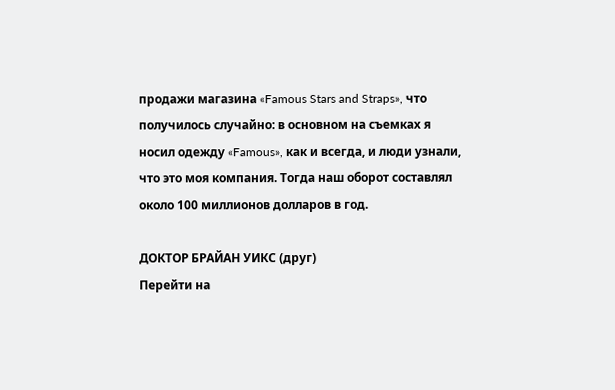продажи магазина «Famous Stars and Straps», что получилось случайно: в основном на съемках я носил одежду «Famous», как и всегда, и люди узнали, что это моя компания. Тогда наш оборот составлял около 100 миллионов долларов в год.

ДОКТОР БРАЙАН УИКС (друг)
Перейти на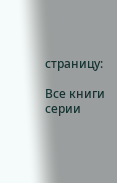страницу:

Все книги серии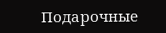Подарочные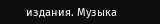издания. Музыка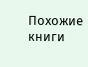Похожие книги